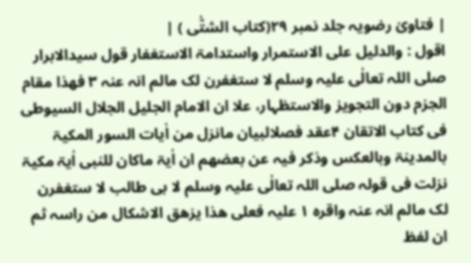| فتاویٰ رضویہ جلد نمبر ۲۹(کتاب الشتّٰی ) |
اقول : والدلیل علی الاستمرار واستدامۃ الاستغفار قول سیدالابرار صلی اللہ تعالٰی علیہ وسلم لا ستغفرن لک مالم انہ عنہ ۳ فھذا مقام الجزم دون التجویز والاستظہار، علا ان الامام الجلیل الجلال السیوطی فی کتاب الاتقان ۴عقد فصلالبیان مانزل من اٰیات السور المکیۃ بالمدینۃ وبالعکس وذکر فیہ عن بعضھم ان اٰیۃ ماکان للنبی اٰیۃ مکیۃ نزلت فی قولہ صلی اللہ تعالٰی علیہ وسلم لا بی طالب لا ستغفرن لک مالم انہ عنہ واقرہ ۱ علیہ فعلی ھذا یزھق الاشکال من راسہ ثم ان لفظ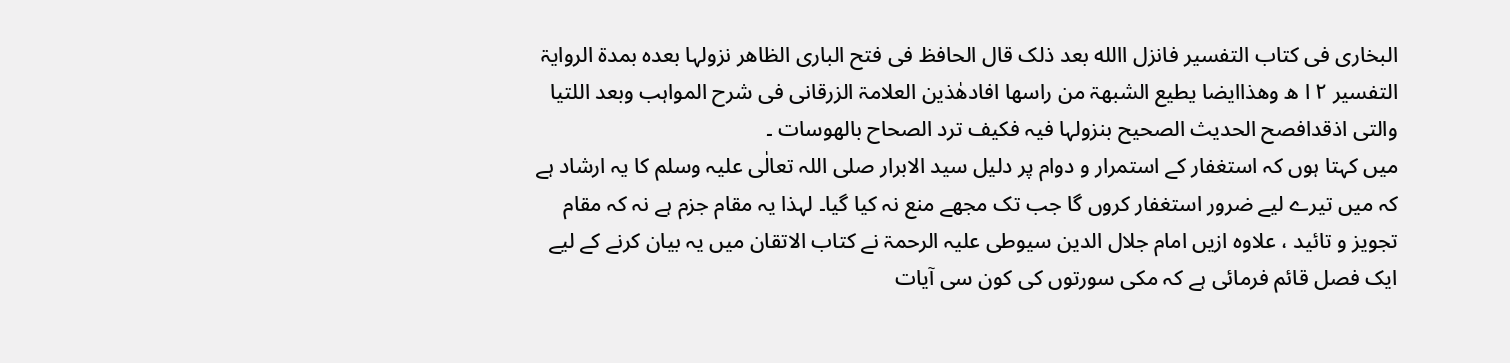البخاری فی کتاب التفسیر فانزل االله بعد ذلک قال الحافظ فی فتح الباری الظاھر نزولہا بعدہ بمدۃ الروایۃ التفسیر ۲ ا ھ وھذاایضا یطیع الشبھۃ من راسھا افادھٰذین العلامۃ الزرقانی فی شرح المواہب وبعد اللتیا والتی اذقدافصح الحدیث الصحیح بنزولہا فیہ فکیف ترد الصحاح بالھوسات ۔
میں کہتا ہوں کہ استغفار کے استمرار و دوام پر دلیل سید الابرار صلی اللہ تعالٰی علیہ وسلم کا یہ ارشاد ہے کہ میں تیرے لیے ضرور استغفار کروں گا جب تک مجھے منع نہ کیا گیا۔ لہذا یہ مقام جزم ہے نہ کہ مقام تجویز و تائید ، علاوہ ازیں امام جلال الدین سیوطی علیہ الرحمۃ نے کتاب الاتقان میں یہ بیان کرنے کے لیے ایک فصل قائم فرمائی ہے کہ مکی سورتوں کی کون سی آیات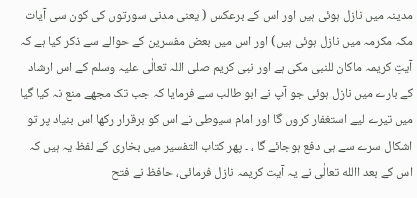مدینہ میں نازل ہوئی ہیں اور اس کے برعکس ( یعنی مدنی سورتوں کی کون سی آیات مکہ مکرمہ میں نازل ہوئی ہیں) اور اس میں بعض مفسرین کے حوالے سے ذکر کیا ہے کہ آیتِ کریمہ ماکان للنبی مکی ہے اور نبی کریم صلی اللہ تعالٰی علیہ وسلم کے اس ارشاد کے بارے میں نازل ہوئی جو آپ نے ابو طالب سے فرمایا کہ جب تک مجھے منع نہ کیا گیا میں تیرے لیے استغفار کروں گا اور امام سیوطی نے اس کو برقرار رکھا اس بنیاد پر تو اشکال سرے سے ہی دفع ہوجائے گا ، ۔ پھر کتاب التفسیر میں بخاری کے لفظ یہ ہیں کہ اس کے بعد االله تعالٰی نے یہ آیت کریمہ نازل فرمائی، حافظ نے فتح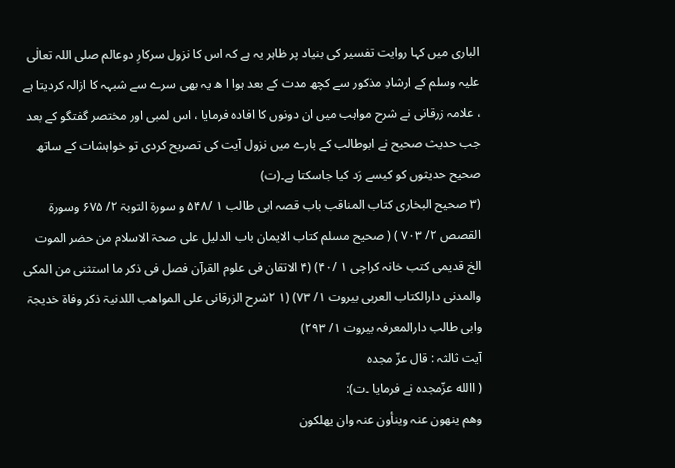الباری میں کہا روایت تفسیر کی بنیاد پر ظاہر یہ ہے کہ اس کا نزول سرکارِ دوعالم صلی اللہ تعالٰی علیہ وسلم کے ارشادِ مذکور سے کچھ مدت کے بعد ہوا ا ھ یہ بھی سرے سے شبہہ کا ازالہ کردیتا ہے ، علامہ زرقانی نے شرح مواہب میں ان دونوں کا افادہ فرمایا ، اس لمبی اور مختصر گفتگو کے بعد جب حدیث صحیح نے ابوطالب کے بارے میں نزول آیت کی تصریح کردی تو خواہشات کے ساتھ صحیح حدیثوں کو کیسے رَد کیا جاسکتا ہے۔(ت)
(۳ صحیح البخاری کتاب المناقب باب قصہ ابی طالب ۱ /۵۴۸ و سورۃ التوبۃ ۲/ ۶۷۵ وسورۃ القصص ۲/ ۷۰۳ ) ( صحیح مسلم کتاب الایمان باب الدلیل علی صحۃ الاسلام من حضر الموت الخ قدیمی کتب خانہ کراچی ۱ /۴۰) (۴ الاتقان فی علوم القرآن فصل فی ذکر ما استثنی من المکی والمدنی دارالکتاب العربی بیروت ۱/ ۷۳) (۱ ۲شرح الزرقانی علی المواھب اللدنیۃ ذکر وفاۃ خدیجۃ وابی طالب دارالمعرفہ بیروت ۱/ ۲۹۳)
آیت ثالثہ : قال عزّ مجدہ
( االله عزّمجدہ نے فرمایا ۔ت):
وھم ینھون عنہ وینأون عنہ وان یھلکون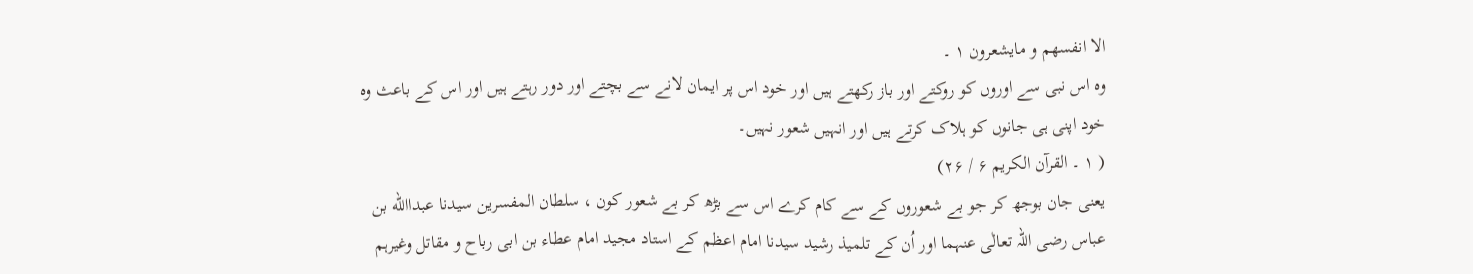الا انفسھم و مایشعرون ۱ ۔
وہ اس نبی سے اوروں کو روکتے اور باز رکھتے ہیں اور خود اس پر ایمان لانے سے بچتے اور دور رہتے ہیں اور اس کے باعث وہ خود اپنی ہی جانوں کو ہلاک کرتے ہیں اور انہیں شعور نہیں۔
( ۱ ۔ القرآن الکریم ۶ / ۲۶)
یعنی جان بوجھ کر جو بے شعوروں کے سے کام کرے اس سے بڑھ کر بے شعور کون ، سلطان المفسرین سیدنا عبداالله بن عباس رضی اللہ تعالٰی عنہما اور اُن کے تلمیذ رشید سیدنا امام اعظم کے استاد مجید امام عطاء بن ابی رباح و مقاتل وغیرہم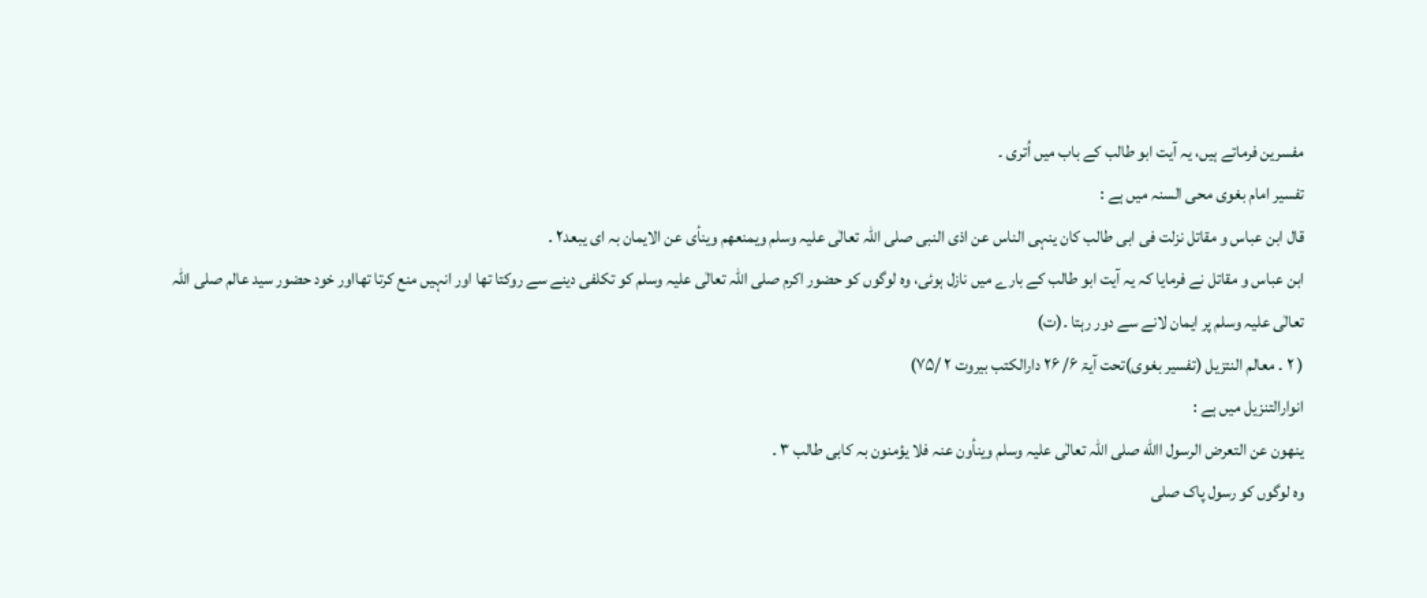مفسرین فرماتے ہیں، یہ آیت ابو طالب کے باب میں اُتری ۔
تفسیر امام بغوی محی السنہ میں ہے :
قال ابن عباس و مقاتل نزلت فی ابی طالب کان ینہی الناس عن اذی النبی صلی اللہ تعالٰی علیہ وسلم ویمنعھم وینأی عن الایمان بہ ای یبعد۲ ۔
ابن عباس و مقاتل نے فرمایا کہ یہ آیت ابو طالب کے بارے میں نازل ہوئی، وہ لوگوں کو حضور اکرم صلی اللہ تعالٰی علیہ وسلم کو تکلفی دینے سے روکتا تھا اور انہیں منع کرتا تھااور خود حضور سید عالم صلی اللہ تعالٰی علیہ وسلم پر ایمان لانے سے دور رہتا ۔(ت)
( ۲ ۔ معالم النتزیل (تفسیر بغوی)تحت آیۃ ۶/ ۲۶ دارالکتب بیروت ۲ /۷۵)
انوارالتنزیل میں ہے :
ینھون عن التعرض الرسول االله صلی اللہ تعالٰی علیہ وسلم وینأون عنہ فلا یؤمنون بہ کابی طالب ۳ ۔
وہ لوگوں کو رسول پاک صلی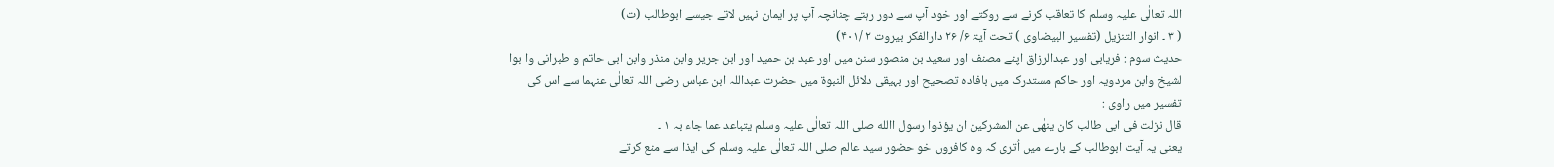اللہ تعالٰی علیہ وسلم کا تعاقب کرنے سے روکتے اور خود آپ سے دور رہتے چنانچہ آپ پر ایمان نہیں لاتے جیسے ابوطالب (ت)
( ۳ ۔ انوار التنزیل (تفسیر البیضاوی ) تحت آیۃ ۶/ ۲۶ دارالفکر بیروت ۲ /۴۰۱)
حدیث سوم : فریابی اور عبدالرزاق اپنے مصنف اور سعید بن منصور سنن میں اور عبد بن حمید اور ابن جریر وابن منذر وابن ابی حاتم و طبرانی وا بوا لشیخ وابن مردویہ اور حاکم مستدرک میں بافادہ تصحیح اور بہیقی دلائل النبوۃ میں حضرت عبداللہ ابن عباس رضی اللہ تعالٰی عنہما سے اس کی تفسیر میں راوی :
قال نزلت فی ابی طالب کان ینھٰی عن المشرکین ان یؤذوا رسول االله صلی اللہ تعالٰی علیہ وسلم یتباعد عما جاء بہ ۱ ۔
یعنی یہ آیت ابوطالب کے بارے میں اُتری کہ وہ کافروں خو حضور سید عالم صلی اللہ تعالٰی علیہ وسلم کی ایذا سے منع کرتے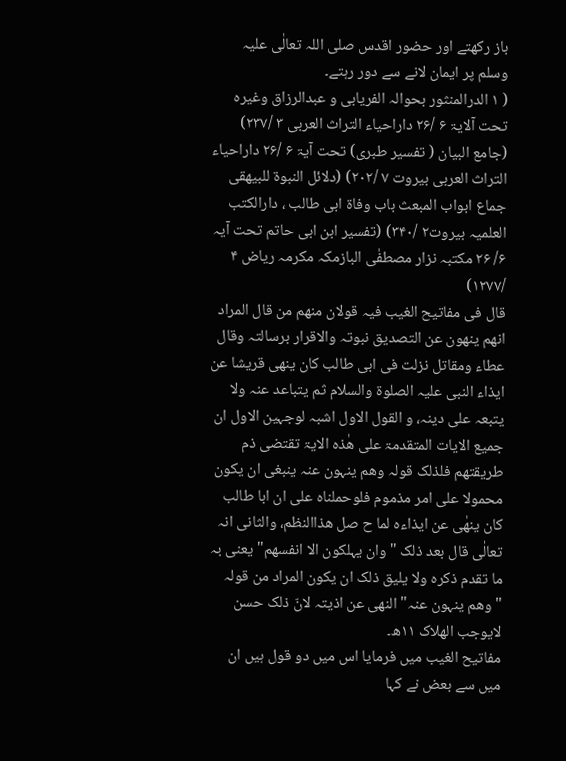باز رکھتے اور حضور اقدس صلی اللہ تعالٰی علیہ وسلم پر ایمان لانے سے دور رہتے۔
( ۱ الدرالمنثور بحوالہ الفریابی و عبدالرزاق وغیرہ تحت آلایۃ ۶ /۲۶ داراحیاء التراث العربی ۳ /۲۳۷) (جامع البیان ( تفسیر طبری) تحت آیۃ ۶ /۲۶ داراحیاء التراث العربی بیروت ۷ /۲۰۲) (دلائل النبوۃ للبیھقی جماع ابواب المبعث باب وفاۃ ابی طالب ، دارالکتب العلمیہ بیروت۲ /۳۴۰) (تفسیر ابن ابی حاتم تحت آیہ ۶/ ۲۶ مکتبہ نزار مصطفٰی البازمکہ مکرمہ ریاض ۴ /۱۲۷۷)
قال فی مفاتیح الغیب فیہ قولان منھم من قال المراد انھم ینھون عن التصدیق نبوتہ والاقرار برسالتہ وقال عطاء ومقاتل نزلت فی ابی طالب کان ینھی قریشا عن ایذاء النبی علیہ الصلوۃ والسلام ثم یتباعد عنہ ولا یتبعہ علی دینہ، و القول الاول اشبہ لوجہین الاول ان جمیع الایات المتقدمۃ علی ھٰذہ الایۃ تقتضی ذم طریقتھم فلذلک قولہ وھم ینہون عنہ ینبغی ان یکون محمولا علی امر مذموم فلوحملناہ علی ان ابا طالب کان ینھٰی عن ایذاءہ لما ح صل ھذاالنظم، والثانی انہ تعالٰی قال بعد ذلک "وان یہلکون الا انفسھم" یعنی بہ ما تقدم ذکرہ ولا یلیق ذلک ان یکون المراد من قولہ "وھم ینہون عنہ" النھی عن اذیتہ لانّ ذلک حسن لایوجب الھلاک ۱۱ھ۔
مفاتیح الغیب میں فرمایا اس میں دو قول ہیں ان میں سے بعض نے کہا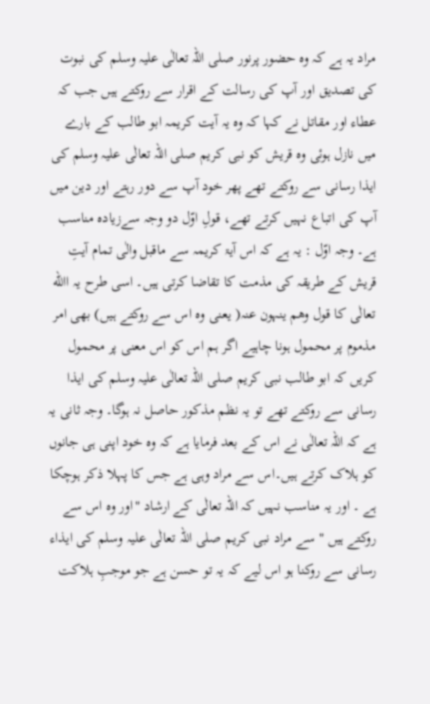مراد یہ ہے کہ وہ حضور پرنور صلی اللہ تعالٰی علیہ وسلم کی نبوت کی تصدیق اور آپ کی رسالت کے اقرار سے روکتے ہیں جب کہ عطاء اور مقاتل نے کہا کہ وہ یہ آیت کریمہ ابو طالب کے بارے میں نازل ہوئی وہ قریش کو نبی کریم صلی اللہ تعالٰی علیہ وسلم کی ایذا رسانی سے روکتے تھے پھر خود آپ سے دور رہتے اور دین میں آپ کی اتباع نہیں کرتے تھے، قولِ اوّل دو وجہ سےزیادہ مناسب ہے۔ وجہ اوّل : یہ ہے کہ اس آیۃ کریمہ سے ماقبل والٰی تمام آیتِ قریش کے طریقہ کی مذمت کا تقاضا کرتی ہیں۔ اسی طرح یہ االله تعالٰی کا قول وھم ینہون عنہ( یعنی وہ اس سے روکتے ہیں) بھی امر مذموم پر محمول ہونا چاہیے اگر ہم اس کو اس معنی پر محمول کریں کہ ابو طالب نبی کریم صلی اللہ تعالٰی علیہ وسلم کی ایذا رسانی سے روکتے تھے تو یہ نظم مذکور حاصل نہ ہوگا۔ وجہ ثانی یہ ہے کہ اللہ تعالٰی نے اس کے بعد فرمایا ہے کہ وہ خود اپنی ہی جانوں کو ہلاک کرتے ہیں۔اس سے مراد وہی ہے جس کا پہلا ذکر ہوچکا ہے ۔ اور یہ مناسب نہیں کہ اللہ تعالٰی کے ارشاد "اور وہ اس سے روکتے ہیں " سے مراد نبی کریم صلی اللہ تعالٰی علیہ وسلم کی ایذاء رسانی سے روکنا ہو اس لیے کہ یہ تو حسن ہے جو موجبِ ہلاکت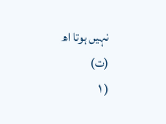نہیں ہوتا اھ (ت)
( ۱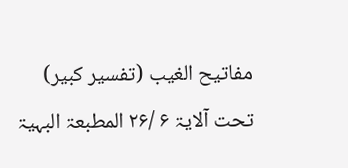مفاتیح الغیب (تفسیر کبیر) تحت آلایۃ ۶ /۲۶ المطبعۃ البہیۃ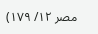مصر ۱۲/ ۱۷۹)